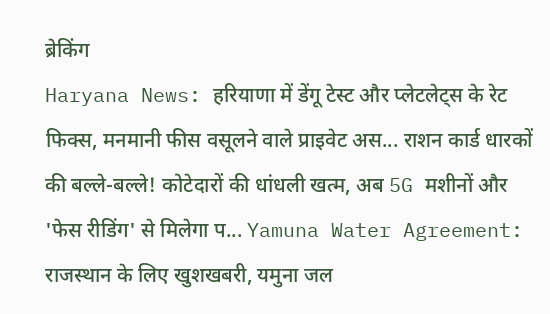ब्रेकिंग
Haryana News: हरियाणा में डेंगू टेस्ट और प्लेटलेट्स के रेट फिक्स, मनमानी फीस वसूलने वाले प्राइवेट अस... राशन कार्ड धारकों की बल्ले-बल्ले! कोटेदारों की धांधली खत्म, अब 5G मशीनों और 'फेस रीडिंग' से मिलेगा प... Yamuna Water Agreement: राजस्थान के लिए खुशखबरी, यमुना जल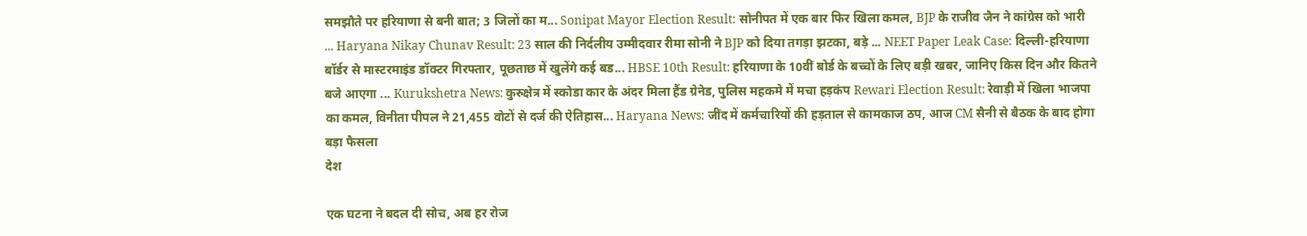समझौते पर हरियाणा से बनी बात; 3 जिलों का म... Sonipat Mayor Election Result: सोनीपत में एक बार फिर खिला कमल, BJP के राजीव जैन ने कांग्रेस को भारी ... Haryana Nikay Chunav Result: 23 साल की निर्दलीय उम्मीदवार रीमा सोनी ने BJP को दिया तगड़ा झटका, बड़े ... NEET Paper Leak Case: दिल्ली-हरियाणा बॉर्डर से मास्टरमाइंड डॉक्टर गिरफ्तार, पूछताछ में खुलेंगे कई बड... HBSE 10th Result: हरियाणा के 10वीं बोर्ड के बच्चों के लिए बड़ी खबर, जानिए किस दिन और कितने बजे आएगा ... Kurukshetra News: कुरुक्षेत्र में स्कोडा कार के अंदर मिला हैंड ग्रेनेड, पुलिस महकमे में मचा हड़कंप Rewari Election Result: रेवाड़ी में खिला भाजपा का कमल, विनीता पीपल ने 21,455 वोटों से दर्ज की ऐतिहास... Haryana News: जींद में कर्मचारियों की हड़ताल से कामकाज ठप, आज CM सैनी से बैठक के बाद होगा बड़ा फैसला
देश

एक घटना ने बदल दी सोच, अब हर रोज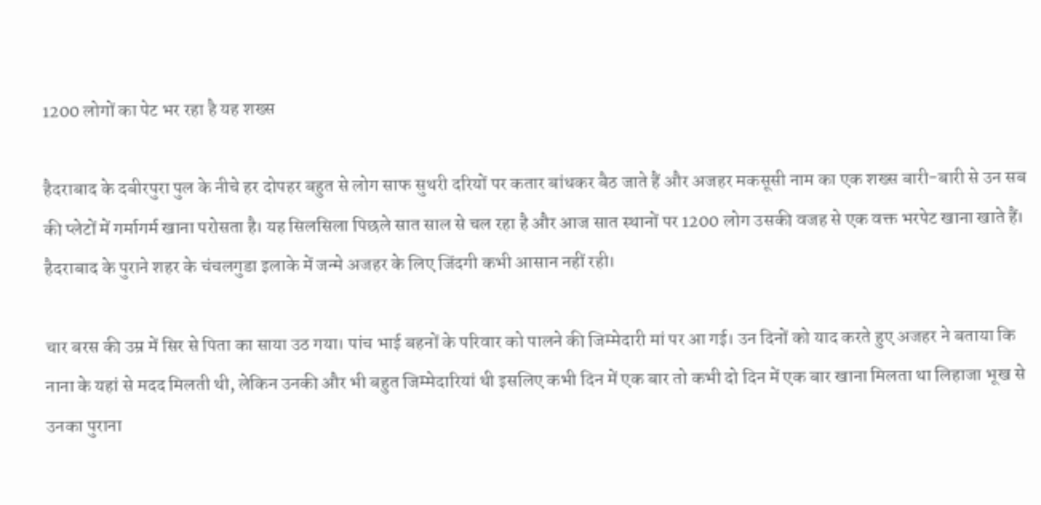1200 लोगों का पेट भर रहा है यह शख्स

हैदराबाद के दबीरपुरा पुल के नीचे हर दोपहर बहुत से लोग साफ सुथरी दरियों पर कतार बांधकर बैठ जाते हैं और अजहर मकसूसी नाम का एक शख्स बारी-बारी से उन सब की प्लेटों में गर्मागर्म खाना परोसता है। यह सिलसिला पिछले सात साल से चल रहा है और आज सात स्थानों पर 1200 लोग उसकी वजह से एक वक्त भरपेट खाना खाते हैं। हैदराबाद के पुराने शहर के चंचलगुडा इलाके में जन्मे अजहर के लिए जिंदगी कभी आसान नहीं रही।

चार बरस की उम्र में सिर से पिता का साया उठ गया। पांच भाई बहनों के परिवार को पालने की जिम्मेदारी मां पर आ गई। उन दिनों को याद करते हुए अजहर ने बताया कि नाना के यहां से मदद मिलती थी, लेकिन उनकी और भी बहुत जिम्मेदारियां थी इसलिए कभी दिन में एक बार तो कभी दो दिन में एक बार खाना मिलता था लिहाजा भूख से उनका पुराना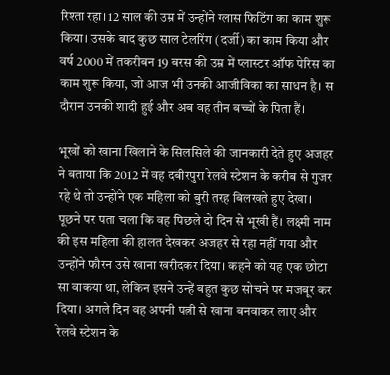रिश्ता रहा। 12 साल की उम्र में उन्होंने ग्लास फिटिंग का काम शुरू किया। उसके बाद कुछ साल टेलरिंग (दर्जी) का काम किया और वर्ष 2000 में तकरीबन 19 बरस की उम्र में प्लास्टर ऑफ पेरिस का काम शुरू किया, जो आज भी उनकी आजीविका का साधन है। स दौरान उनकी शादी हुई और अब वह तीन बच्चों के पिता हैं।

भूखों को खाना खिलाने के सिलसिले की जानकारी देते हुए अजहर ने बताया कि 2012 में वह दबीरपुरा रेलवे स्टेशन के करीब से गुजर रहे थे तो उन्होंने एक महिला को बुरी तरह बिलखते हुए देखा। पूछने पर पता चला कि वह पिछले दो दिन से भूखी हैं। लक्ष्मी नाम की इस महिला की हालत देखकर अजहर से रहा नहीं गया और उन्होंने फौरन उसे खाना खरीदकर दिया। कहने को यह एक छोटा सा वाकया था, लेकिन इसने उन्हें बहुत कुछ सोचने पर मजबूर कर दिया। अगले दिन वह अपनी पत्नी से खाना बनवाकर लाए और रेलवे स्टेशन के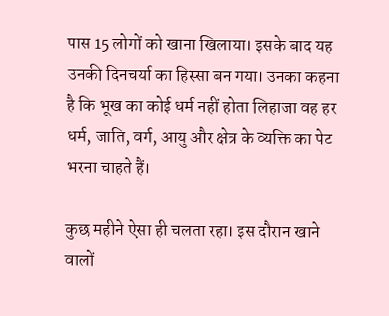पास 15 लोगों को खाना खिलाया। इसके बाद यह उनकी दिनचर्या का हिस्सा बन गया। उनका कहना है कि भूख का कोई धर्म नहीं होता लिहाजा वह हर धर्म, जाति, वर्ग, आयु और क्षेत्र के व्यक्ति का पेट भरना चाहते हैं।

कुछ महीने ऐसा ही चलता रहा। इस दौरान खाने वालों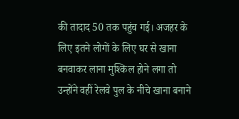की तादाद 50 तक पहुंच गई। अजहर के लिए इतने लोगों के लिए घर से खाना बनवाकर लाना मुश्किल होने लगा तो उन्होंने वहीं रेलवे पुल के नीचे खाना बनाने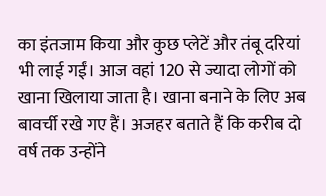का इंतजाम किया और कुछ प्लेटें और तंबू दरियां भी लाई गईं। आज वहां 120 से ज्यादा लोगों को खाना खिलाया जाता है। खाना बनाने के लिए अब बावर्ची रखे गए हैं। अजहर बताते हैं कि करीब दो वर्ष तक उन्होंने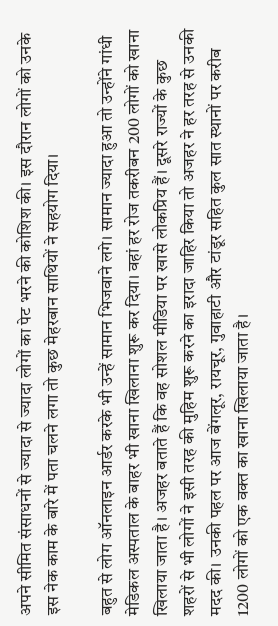अपने सीमित संसाधनों से ज्यादा से ज्यादा लोगों का पेट भरने की कोशिश की। इस दौरान लोगों को उनके इस नेक काम के बारे में पता चलने लगा तो कुछ मेहरबान साथियों ने सहयोग दिया।

बहुत से लोग ऑनलाइन आर्डर करके भी उन्हें सामान भिजवाने लगे। सामान ज्यादा हुआ तो उन्होंने गांधी मेडिकल अस्पताल के बाहर भी खाना खिलाना शुरू कर दिया। वहां हर रोज तकरीबन 200 लोगों को खाना खिलाया जाता है। अजहर बताते हैं कि वह सोशल मीडिया पर खासे लोकप्रिय हैं। दूसरे राज्यों के कुछ शहरों से भी लोगों ने इसी तरह की मुहिम शुरू करने का इरादा जाहिर किया तो अजहर ने हर तरह से उनकी मदद की। उनकी पहल पर आज बेंगलूर, रायचूर, गुवाहाटी और टांडूर सहित कुल सात स्थानों पर करीब 1200 लोगों को एक वक्त का खाना खिलाया जाता है।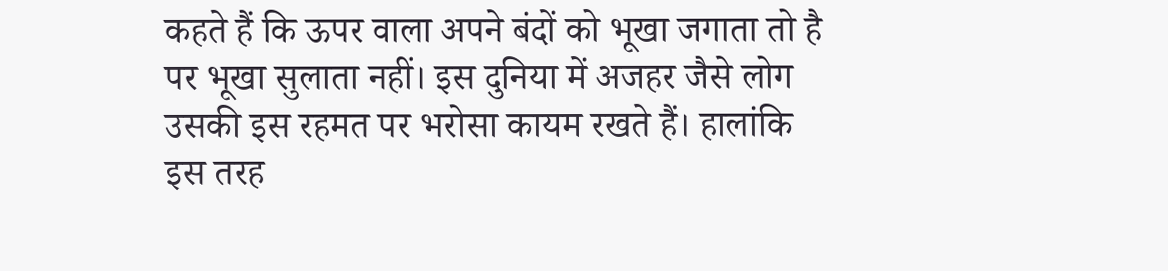कहते हैं कि ऊपर वाला अपने बंदों को भूखा जगाता तो है पर भूखा सुलाता नहीं। इस दुनिया में अजहर जैसे लोग उसकी इस रहमत पर भरोसा कायम रखते हैं। हालांकि इस तरह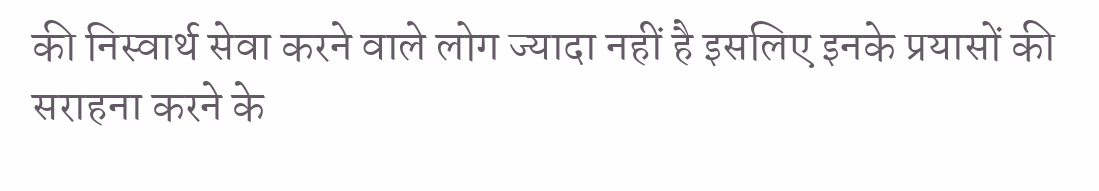की निस्वार्थ सेवा करने वाले लोग ज्यादा नहीं है इसलिए इनके प्रयासों की सराहना करने के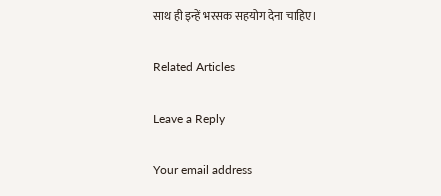साथ ही इन्हें भरसक सहयोग देना चाहिए।

Related Articles

Leave a Reply

Your email address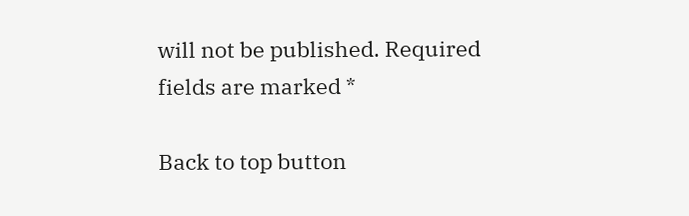will not be published. Required fields are marked *

Back to top button